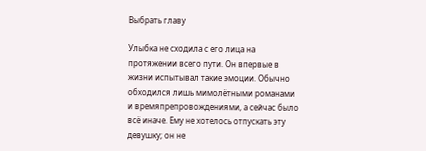Выбрать главу

Улыбка не сходила с его лица на протяжении всего пути. Он впервые в жизни испытывал такие эмоции. Обычно обходился лишь мимолётными романами и времяпрепровождениями, а сейчас было всё иначе. Ему не хотелось отпускать эту девушку; он не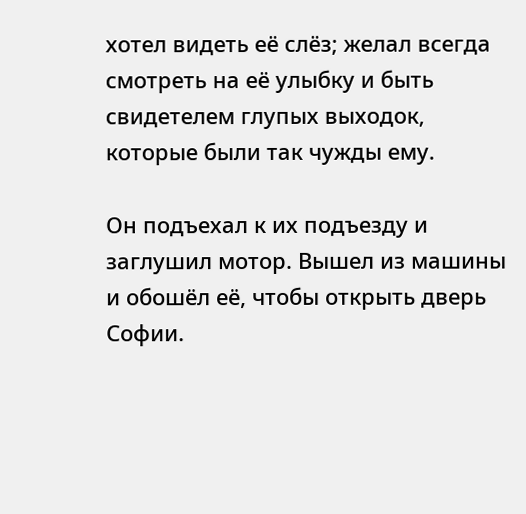хотел видеть её слёз; желал всегда смотреть на её улыбку и быть свидетелем глупых выходок, которые были так чужды ему.

Он подъехал к их подъезду и заглушил мотор. Вышел из машины и обошёл её, чтобы открыть дверь Софии.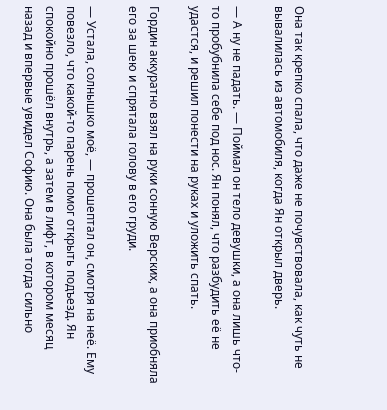Она так крепко спала, что даже не почувствовала, как чуть не вывалилась из автомобиля, когда Ян открыл дверь.

— А ну не падать. — Поймал он тело девушки, а она лишь что-то пробубнила себе под нос. Ян понял, что разбудить её не удастся, и решил понести на руках и уложить спать.

Гордин аккуратно взял на руки сонную Верских, а она приобняла его за шею и спрятала голову в его груди.

— Устала, солнышко моё, — прошептал он, смотря на неё. Ему повезло, что какой-то парень помог открыть подъезд. Ян спокойно прошёл внутрь, а затем в лифт, в котором месяц назад и впервые увидел Софию. Она была тогда сильно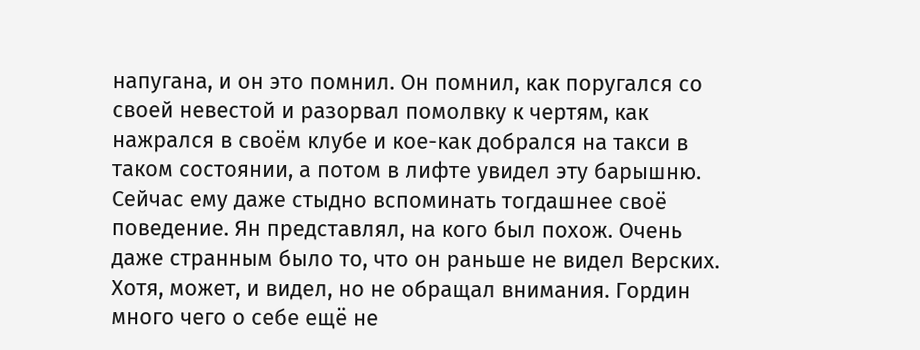напугана, и он это помнил. Он помнил, как поругался со своей невестой и разорвал помолвку к чертям, как нажрался в своём клубе и кое-как добрался на такси в таком состоянии, а потом в лифте увидел эту барышню. Сейчас ему даже стыдно вспоминать тогдашнее своё поведение. Ян представлял, на кого был похож. Очень даже странным было то, что он раньше не видел Верских. Хотя, может, и видел, но не обращал внимания. Гордин много чего о себе ещё не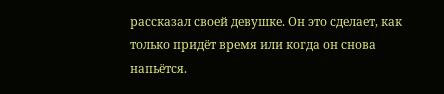рассказал своей девушке. Он это сделает, как только придёт время или когда он снова напьётся.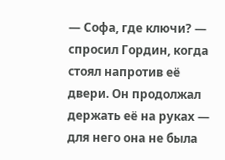— Софа, где ключи? — спросил Гордин, когда стоял напротив её двери. Он продолжал держать её на руках — для него она не была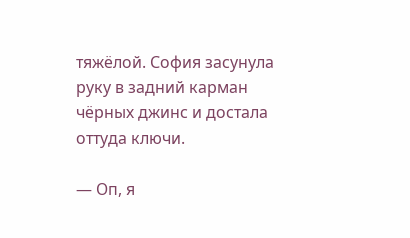тяжёлой. София засунула руку в задний карман чёрных джинс и достала оттуда ключи.

— Оп, я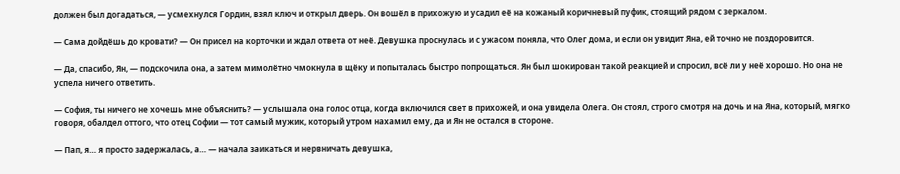должен был догадаться, — усмехнулся Гордин, взял ключ и открыл дверь. Он вошёл в прихожую и усадил её на кожаный коричневый пуфик, стоящий рядом с зеркалом.

— Сама дойдёшь до кровати? — Он присел на корточки и ждал ответа от неё. Девушка проснулась и с ужасом поняла, что Олег дома, и если он увидит Яна, ей точно не поздоровится.

— Да, спасибо, Ян, — подскочила она, а затем мимолётно чмокнула в щёку и попыталась быстро попрощаться. Ян был шокирован такой реакцией и спросил, всё ли у неё хорошо. Но она не успела ничего ответить.

— София, ты ничего не хочешь мне объяснить? — услышала она голос отца, когда включился свет в прихожей, и она увидела Олега. Он стоял, строго смотря на дочь и на Яна, который, мягко говоря, обалдел оттого, что отец Софии — тот самый мужик, который утром нахамил ему, да и Ян не остался в стороне.

— Пап, я… я просто задержалась, а… — начала заикаться и нервничать девушка,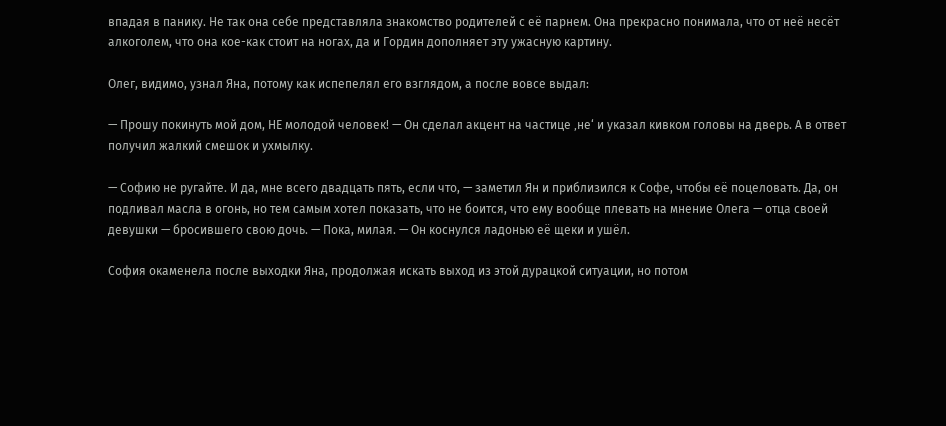впадая в панику. Не так она себе представляла знакомство родителей с её парнем. Она прекрасно понимала, что от неё несёт алкоголем, что она кое-как стоит на ногах, да и Гордин дополняет эту ужасную картину.

Олег, видимо, узнал Яна, потому как испепелял его взглядом, а после вовсе выдал:

— Прошу покинуть мой дом, НЕ молодой человек! — Он сделал акцент на частице ‚не‘ и указал кивком головы на дверь. А в ответ получил жалкий смешок и ухмылку.

— Софию не ругайте. И да, мне всего двадцать пять, если что, — заметил Ян и приблизился к Софе, чтобы её поцеловать. Да, он подливал масла в огонь, но тем самым хотел показать, что не боится, что ему вообще плевать на мнение Олега — отца своей девушки — бросившего свою дочь. — Пока, милая. — Он коснулся ладонью её щеки и ушёл.

София окаменела после выходки Яна, продолжая искать выход из этой дурацкой ситуации, но потом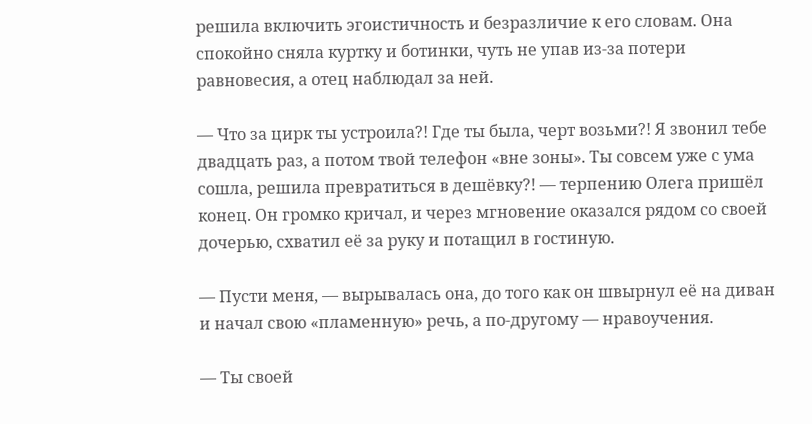решила включить эгоистичность и безразличие к его словам. Она спокойно сняла куртку и ботинки, чуть не упав из-за потери равновесия, а отец наблюдал за ней.

— Что за цирк ты устроила?! Где ты была, черт возьми?! Я звонил тебе двадцать раз, а потом твой телефон «вне зоны». Ты совсем уже с ума сошла, решила превратиться в дешёвку?! — терпению Олега пришёл конец. Он громко кричал, и через мгновение оказался рядом со своей дочерью, схватил её за руку и потащил в гостиную.

— Пусти меня, — вырывалась она, до того как он швырнул её на диван и начал свою «пламенную» речь, а по-другому — нравоучения.

— Ты своей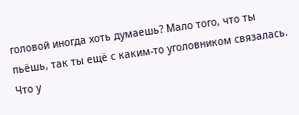головой иногда хоть думаешь? Мало того, что ты пьёшь, так ты ещё с каким-то уголовником связалась. Что у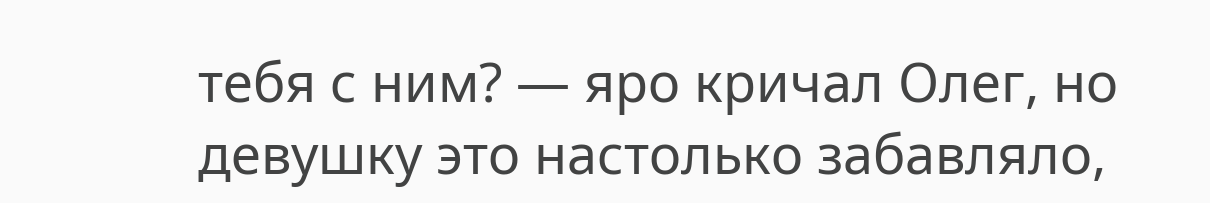тебя с ним? — яро кричал Олег, но девушку это настолько забавляло,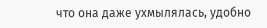что она даже ухмылялась, удобно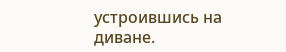устроившись на диване.